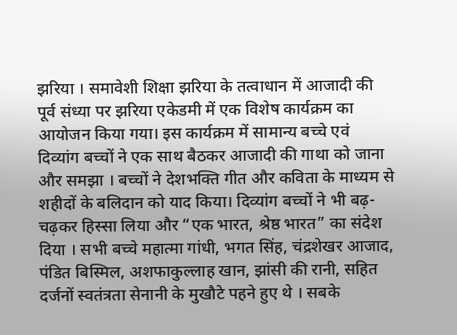झरिया । समावेशी शिक्षा झरिया के तत्वाधान में आजादी की पूर्व संध्या पर झरिया एकेडमी में एक विशेष कार्यक्रम का आयोजन किया गया। इस कार्यक्रम में सामान्य बच्चे एवं दिव्यांग बच्चों ने एक साथ बैठकर आजादी की गाथा को जाना और समझा । बच्चों ने देशभक्ति गीत और कविता के माध्यम से शहीदों के बलिदान को याद किया। दिव्यांग बच्चों ने भी बढ़-चढ़कर हिस्सा लिया और “एक भारत, श्रेष्ठ भारत” का संदेश दिया । सभी बच्चे महात्मा गांधी, भगत सिंह, चंद्रशेखर आजाद, पंडित बिस्मिल, अशफाकुल्लाह खान, झांसी की रानी, सहित दर्जनों स्वतंत्रता सेनानी के मुखौटे पहने हुए थे । सबके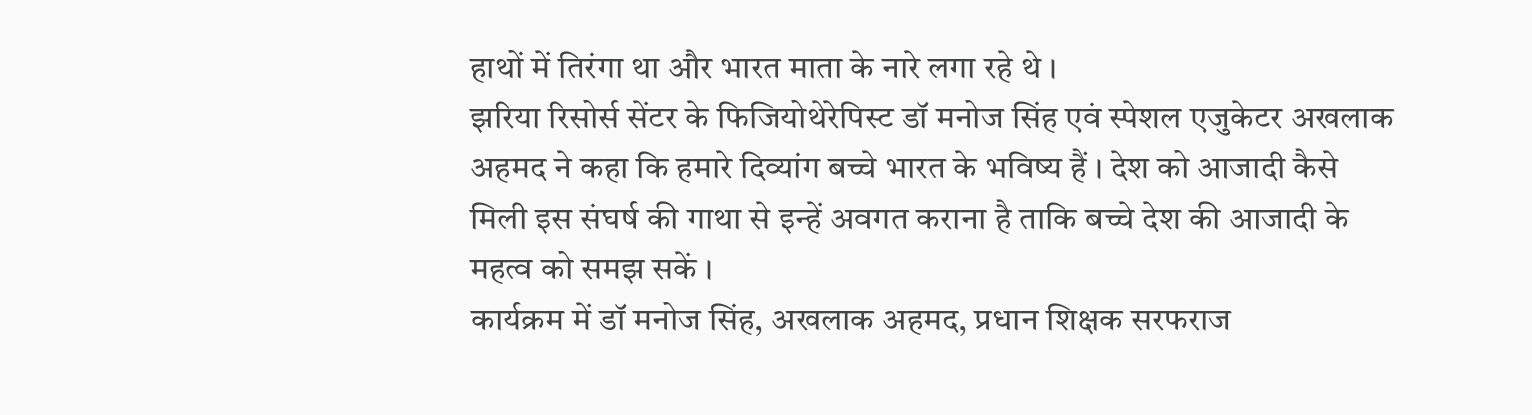हाथों में तिरंगा था और भारत माता के नारे लगा रहे थे ।
झरिया रिसोर्स सेंटर के फिजियोथेरेपिस्ट डॉ मनोज सिंह एवं स्पेशल एजुकेटर अखलाक अहमद ने कहा कि हमारे दिव्यांग बच्चे भारत के भविष्य हैं । देश को आजादी कैसे मिली इस संघर्ष की गाथा से इन्हें अवगत कराना है ताकि बच्चे देश की आजादी के महत्व को समझ सकें ।
कार्यक्रम में डॉ मनोज सिंह, अखलाक अहमद, प्रधान शिक्षक सरफराज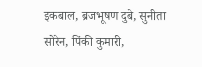इकबाल, ब्रजभूषण दुबे, सुनीता सोरेन, पिंकी कुमारी,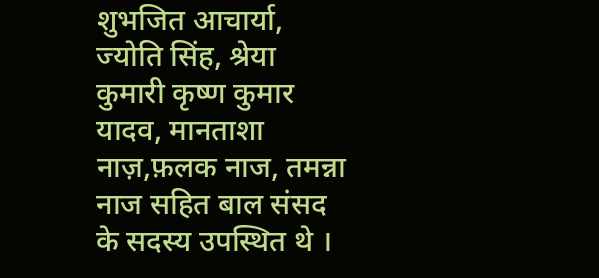शुभजित आचार्या, ज्योति सिंह, श्रेया कुमारी कृष्ण कुमार यादव, मानताशा नाज़,फ़लक नाज, तमन्ना नाज सहित बाल संसद के सदस्य उपस्थित थे ।